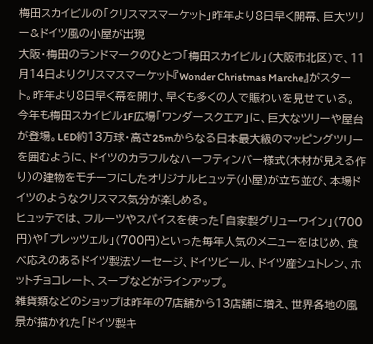梅田スカイビルの「クリスマスマーケット」昨年より8日早く開幕、巨大ツリー&ドイツ風の小屋が出現
大阪・梅田のランドマークのひとつ「梅田スカイビル」(大阪市北区)で、11月14日よりクリスマスマーケット『Wonder Christmas Marche』がスタート。昨年より8日早く幕を開け、早くも多くの人で賑わいを見せている。
今年も梅田スカイビル1F広場「ワンダースクエア」に、巨大なツリーや屋台が登場。LED約13万球・高さ25mからなる日本最大級のマッピングツリーを囲むように、ドイツのカラフルなハーフティンバー様式(木材が見える作り)の建物をモチーフにしたオリジナルヒュッテ(小屋)が立ち並び、本場ドイツのようなクリスマス気分が楽しめる。
ヒュッテでは、フルーツやスパイスを使った「自家製グリューワイン」(700円)や「プレッツェル」(700円)といった毎年人気のメニューをはじめ、食べ応えのあるドイツ製法ソーセージ、ドイツビール、ドイツ産シュトレン、ホットチョコレート、スープなどがラインアップ。
雑貨類などのショップは昨年の7店舗から13店舗に増え、世界各地の風景が描かれた「ドイツ製キ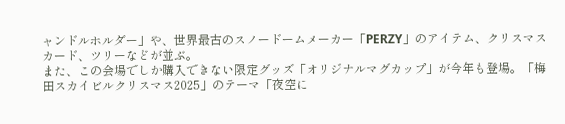ャンドルホルダー」や、世界最古のスノードームメーカー「PERZY」のアイテム、クリスマスカード、ツリーなどが並ぶ。
また、この会場でしか購入できない限定グッズ「オリジナルマグカップ」が今年も登場。「梅田スカイビルクリスマス2025」のテーマ「夜空に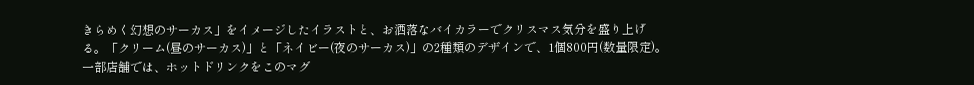きらめく幻想のサーカス」をイメージしたイラストと、お洒落なバイカラーでクリスマス気分を盛り上げる。「クリーム(昼のサーカス)」と「ネイビー(夜のサーカス)」の2種類のデザインで、1個800円(数量限定)。一部店舗では、ホットドリンクをこのマグ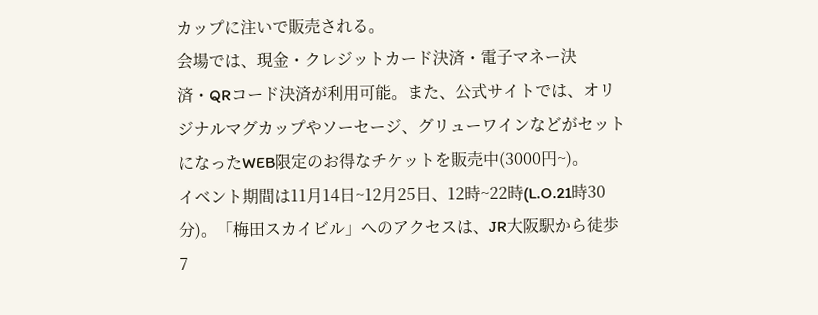カップに注いで販売される。
会場では、現金・クレジットカード決済・電子マネー決済・QRコード決済が利用可能。また、公式サイトでは、オリジナルマグカップやソーセージ、グリューワインなどがセットになったWEB限定のお得なチケットを販売中(3000円~)。
イベント期間は11月14日~12月25日、12時~22時(L.O.21時30分)。「梅田スカイビル」へのアクセスは、JR大阪駅から徒歩7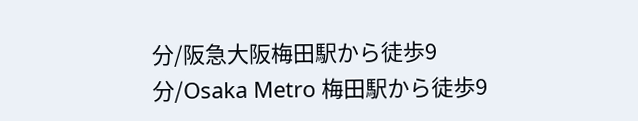分/阪急大阪梅田駅から徒歩9分/Osaka Metro 梅田駅から徒歩9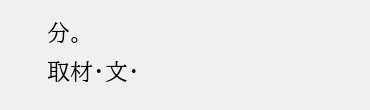分。
取材・文・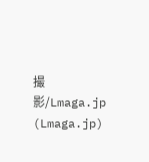撮影/Lmaga.jp
(Lmaga.jp)